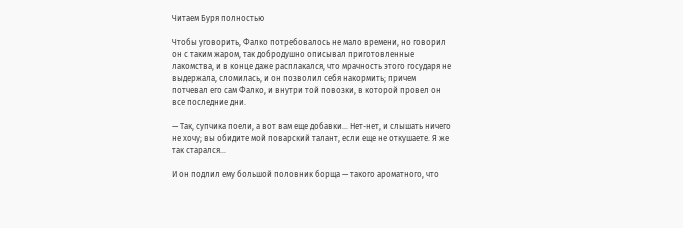Читаем Буря полностью

Чтобы уговорить, Фалко потребовалось не мало времени, но говорил он с таким жаром, так добродушно описывал приготовленные лакомства, и в конце даже расплакался, что мрачность этого государя не выдержала, сломилась, и он позволил себя накормить; причем потчевал его сам Фалко, и внутри той повозки, в которой провел он все последние дни.

— Так, супчика поели, а вот вам еще добавки… Нет-нет, и слышать ничего не хочу; вы обидите мой поварский талант, если еще не откушаете. Я же так старался…

И он подлил ему большой половник борща — такого ароматного, что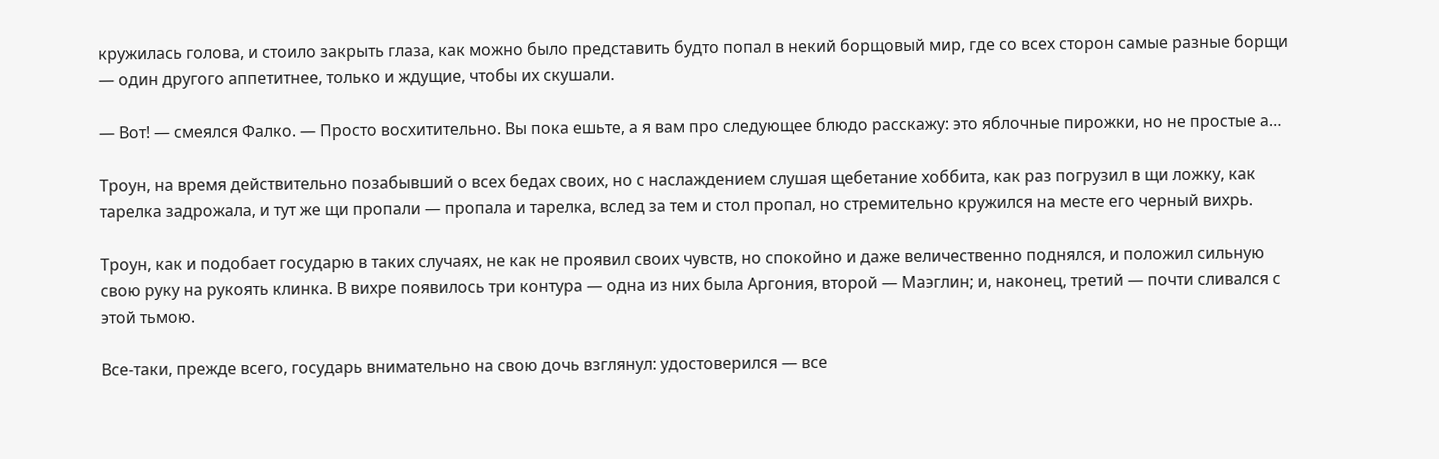кружилась голова, и стоило закрыть глаза, как можно было представить будто попал в некий борщовый мир, где со всех сторон самые разные борщи — один другого аппетитнее, только и ждущие, чтобы их скушали.

— Вот! — смеялся Фалко. — Просто восхитительно. Вы пока ешьте, а я вам про следующее блюдо расскажу: это яблочные пирожки, но не простые а…

Троун, на время действительно позабывший о всех бедах своих, но с наслаждением слушая щебетание хоббита, как раз погрузил в щи ложку, как тарелка задрожала, и тут же щи пропали — пропала и тарелка, вслед за тем и стол пропал, но стремительно кружился на месте его черный вихрь.

Троун, как и подобает государю в таких случаях, не как не проявил своих чувств, но спокойно и даже величественно поднялся, и положил сильную свою руку на рукоять клинка. В вихре появилось три контура — одна из них была Аргония, второй — Маэглин; и, наконец, третий — почти сливался с этой тьмою.

Все-таки, прежде всего, государь внимательно на свою дочь взглянул: удостоверился — все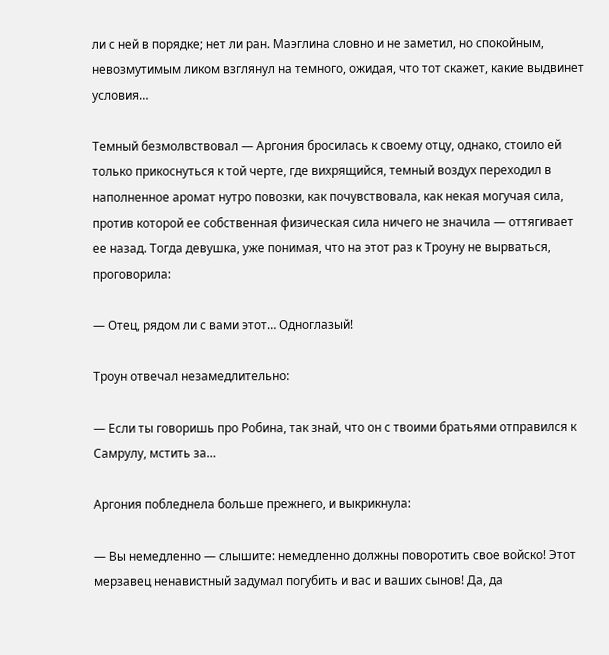ли с ней в порядке; нет ли ран. Маэглина словно и не заметил, но спокойным, невозмутимым ликом взглянул на темного, ожидая, что тот скажет, какие выдвинет условия…

Темный безмолвствовал — Аргония бросилась к своему отцу, однако, стоило ей только прикоснуться к той черте, где вихрящийся, темный воздух переходил в наполненное аромат нутро повозки, как почувствовала, как некая могучая сила, против которой ее собственная физическая сила ничего не значила — оттягивает ее назад. Тогда девушка, уже понимая, что на этот раз к Троуну не вырваться, проговорила:

— Отец, рядом ли с вами этот… Одноглазый!

Троун отвечал незамедлительно:

— Если ты говоришь про Робина, так знай, что он с твоими братьями отправился к Самрулу, мстить за…

Аргония побледнела больше прежнего, и выкрикнула:

— Вы немедленно — слышите: немедленно должны поворотить свое войско! Этот мерзавец ненавистный задумал погубить и вас и ваших сынов! Да, да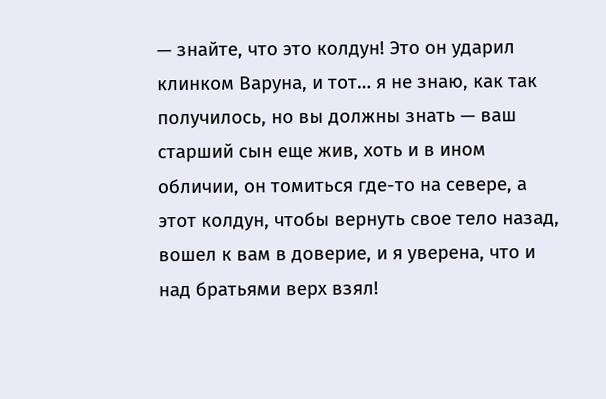— знайте, что это колдун! Это он ударил клинком Варуна, и тот… я не знаю, как так получилось, но вы должны знать — ваш старший сын еще жив, хоть и в ином обличии, он томиться где-то на севере, а этот колдун, чтобы вернуть свое тело назад, вошел к вам в доверие, и я уверена, что и над братьями верх взял!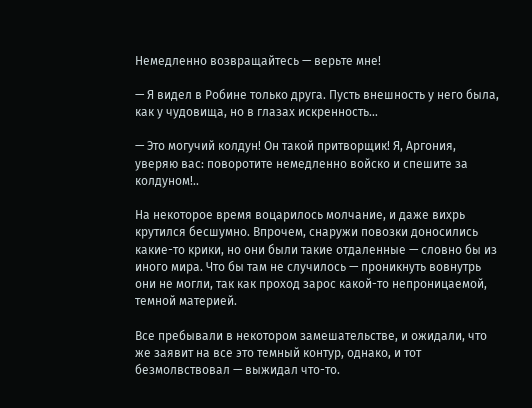Немедленно возвращайтесь — верьте мне!

— Я видел в Робине только друга. Пусть внешность у него была, как у чудовища, но в глазах искренность…

— Это могучий колдун! Он такой притворщик! Я, Аргония, уверяю вас: поворотите немедленно войско и спешите за колдуном!..

На некоторое время воцарилось молчание, и даже вихрь крутился бесшумно. Впрочем, снаружи повозки доносились какие-то крики, но они были такие отдаленные — словно бы из иного мира. Что бы там не случилось — проникнуть вовнутрь они не могли, так как проход зарос какой-то непроницаемой, темной материей.

Все пребывали в некотором замешательстве, и ожидали, что же заявит на все это темный контур, однако, и тот безмолвствовал — выжидал что-то.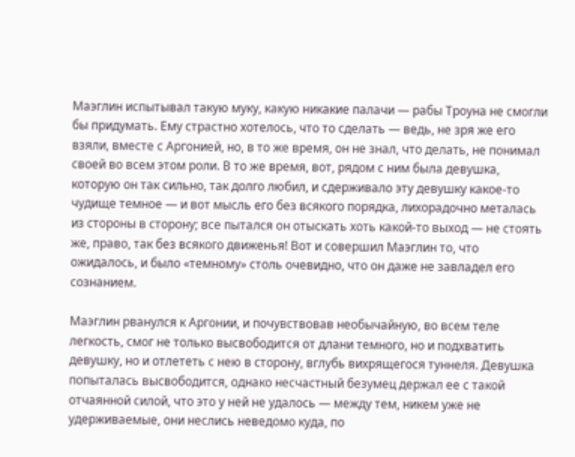Маэглин испытывал такую муку, какую никакие палачи — рабы Троуна не смогли бы придумать. Ему страстно хотелось, что то сделать — ведь, не зря же его взяли, вместе с Аргонией, но, в то же время, он не знал, что делать, не понимал своей во всем этом роли. В то же время, вот, рядом с ним была девушка, которую он так сильно, так долго любил, и сдерживало эту девушку какое-то чудище темное — и вот мысль его без всякого порядка, лихорадочно металась из стороны в сторону; все пытался он отыскать хоть какой-то выход — не стоять же, право, так без всякого движенья! Вот и совершил Маэглин то, что ожидалось, и было «темному» столь очевидно, что он даже не завладел его сознанием.

Маэглин рванулся к Аргонии, и почувствовав необычайную, во всем теле легкость, смог не только высвободится от длани темного, но и подхватить девушку, но и отлететь с нею в сторону, вглубь вихрящегося туннеля. Девушка попыталась высвободится, однако несчастный безумец держал ее с такой отчаянной силой, что это у ней не удалось — между тем, никем уже не удерживаемые, они неслись неведомо куда, по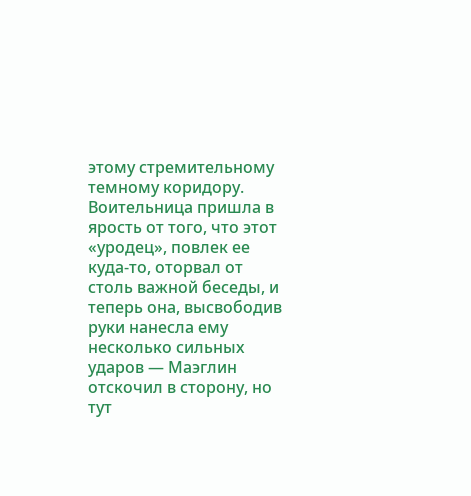этому стремительному темному коридору. Воительница пришла в ярость от того, что этот «уродец», повлек ее куда-то, оторвал от столь важной беседы, и теперь она, высвободив руки нанесла ему несколько сильных ударов — Маэглин отскочил в сторону, но тут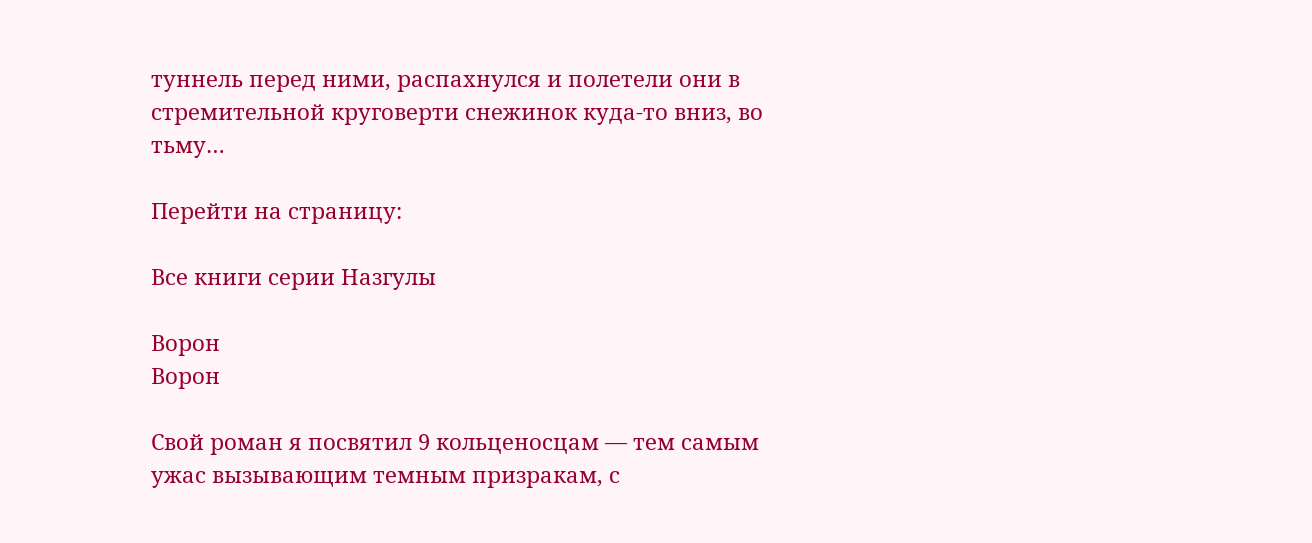туннель перед ними, распахнулся и полетели они в стремительной круговерти снежинок куда-то вниз, во тьму…

Перейти на страницу:

Все книги серии Назгулы

Ворон
Ворон

Свой роман я посвятил 9 кольценосцам — тем самым ужас вызывающим темным призракам, с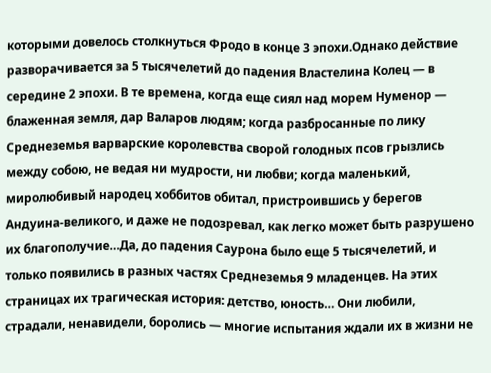которыми довелось столкнуться Фродо в конце 3 эпохи.Однако действие разворачивается за 5 тысячелетий до падения Властелина Колец — в середине 2 эпохи. В те времена, когда еще сиял над морем Нуменор — блаженная земля, дар Валаров людям; когда разбросанные по лику Среднеземья варварские королевства сворой голодных псов грызлись между собою, не ведая ни мудрости, ни любви; когда маленький, миролюбивый народец хоббитов обитал, пристроившись у берегов Андуина-великого, и даже не подозревал, как легко может быть разрушено их благополучие…Да, до падения Саурона было еще 5 тысячелетий, и только появились в разных частях Среднеземья 9 младенцев. На этих страницах их трагическая история: детство, юность… Они любили, страдали, ненавидели, боролись — многие испытания ждали их в жизни не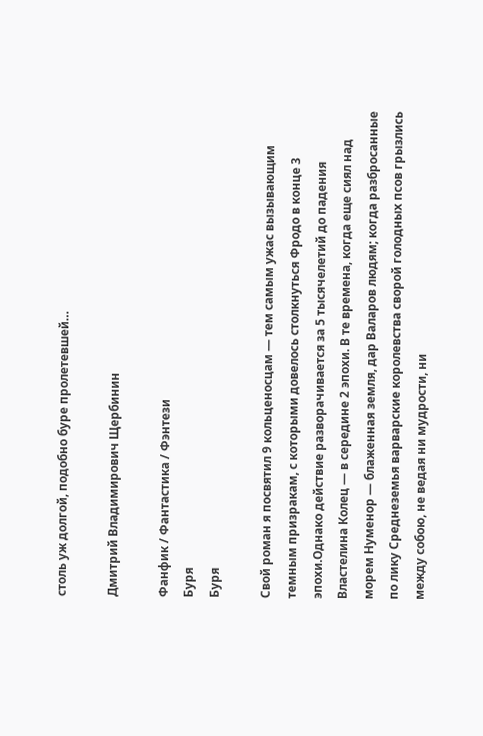столь уж долгой, подобно буре пролетевшей…

Дмитрий Владимирович Щербинин

Фанфик / Фантастика / Фэнтези
Буря
Буря

Свой роман я посвятил 9 кольценосцам — тем самым ужас вызывающим темным призракам, с которыми довелось столкнуться Фродо в конце 3 эпохи.Однако действие разворачивается за 5 тысячелетий до падения Властелина Колец — в середине 2 эпохи. В те времена, когда еще сиял над морем Нуменор — блаженная земля, дар Валаров людям; когда разбросанные по лику Среднеземья варварские королевства сворой голодных псов грызлись между собою, не ведая ни мудрости, ни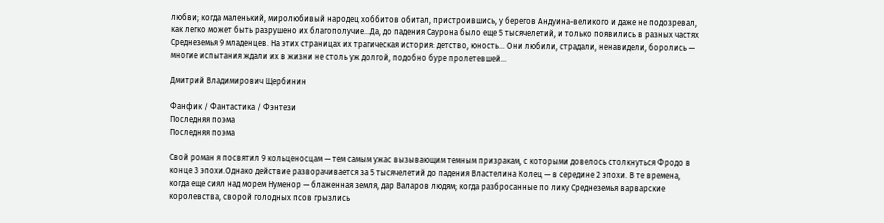любви; когда маленький, миролюбивый народец хоббитов обитал, пристроившись, у берегов Андуина-великого и даже не подозревал, как легко может быть разрушено их благополучие…Да, до падения Саурона было еще 5 тысячелетий, и только появились в разных частях Среднеземья 9 младенцев. На этих страницах их трагическая история: детство, юность… Они любили, страдали, ненавидели, боролись — многие испытания ждали их в жизни не столь уж долгой, подобно буре пролетевшей…

Дмитрий Владимирович Щербинин

Фанфик / Фантастика / Фэнтези
Последняя поэма
Последняя поэма

Свой роман я посвятил 9 кольценосцам — тем самым ужас вызывающим темным призракам, с которыми довелось столкнуться Фродо в конце 3 эпохи.Однако действие разворачивается за 5 тысячелетий до падения Властелина Колец — в середине 2 эпохи. В те времена, когда еще сиял над морем Нуменор — блаженная земля, дар Валаров людям; когда разбросанные по лику Среднеземья варварские королевства, сворой голодных псов грызлись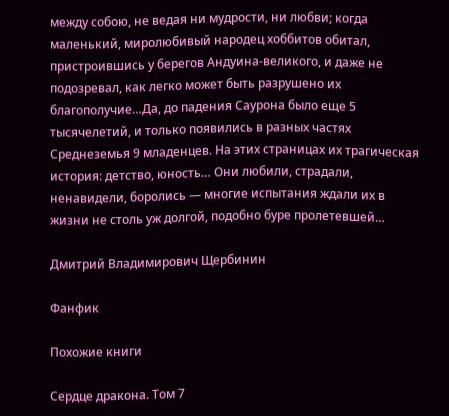между собою, не ведая ни мудрости, ни любви; когда маленький, миролюбивый народец хоббитов обитал, пристроившись у берегов Андуина-великого, и даже не подозревал, как легко может быть разрушено их благополучие…Да, до падения Саурона было еще 5 тысячелетий, и только появились в разных частях Среднеземья 9 младенцев. На этих страницах их трагическая история: детство, юность… Они любили, страдали, ненавидели, боролись — многие испытания ждали их в жизни не столь уж долгой, подобно буре пролетевшей…

Дмитрий Владимирович Щербинин

Фанфик

Похожие книги

Сердце дракона. Том 7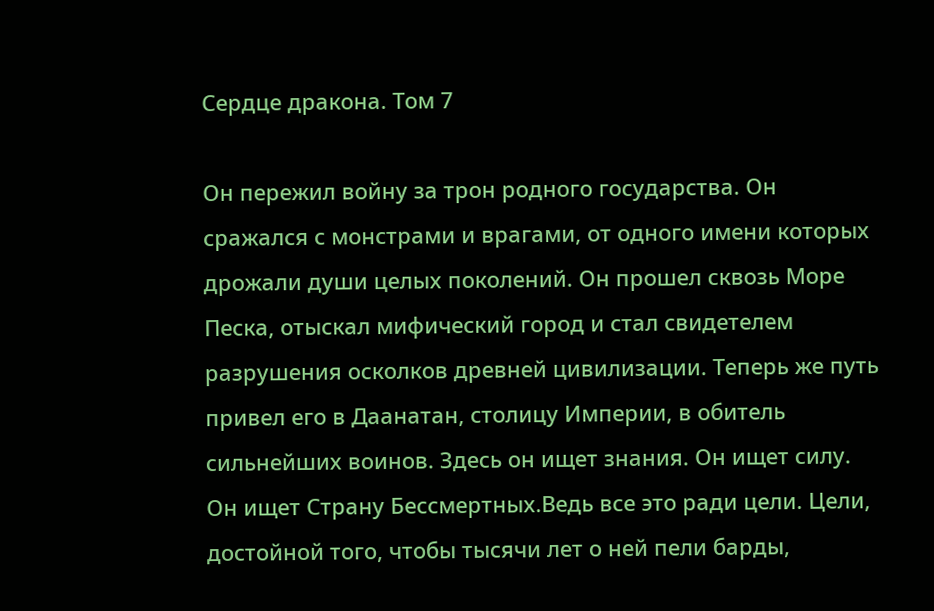Сердце дракона. Том 7

Он пережил войну за трон родного государства. Он сражался с монстрами и врагами, от одного имени которых дрожали души целых поколений. Он прошел сквозь Море Песка, отыскал мифический город и стал свидетелем разрушения осколков древней цивилизации. Теперь же путь привел его в Даанатан, столицу Империи, в обитель сильнейших воинов. Здесь он ищет знания. Он ищет силу. Он ищет Страну Бессмертных.Ведь все это ради цели. Цели, достойной того, чтобы тысячи лет о ней пели барды,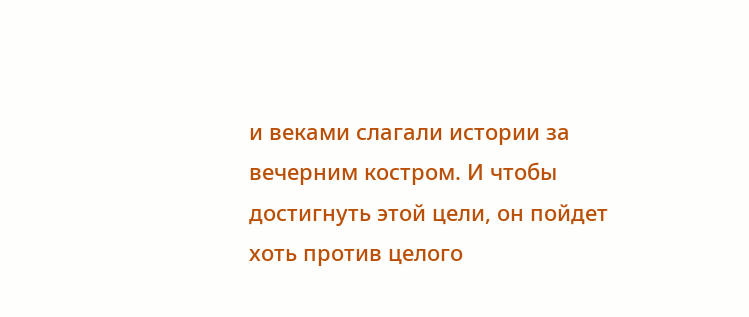и веками слагали истории за вечерним костром. И чтобы достигнуть этой цели, он пойдет хоть против целого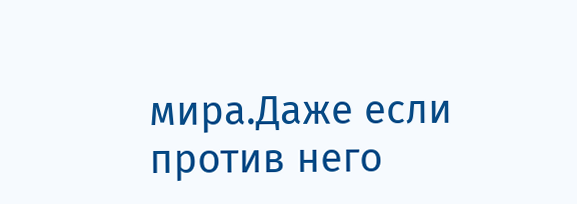мира.Даже если против него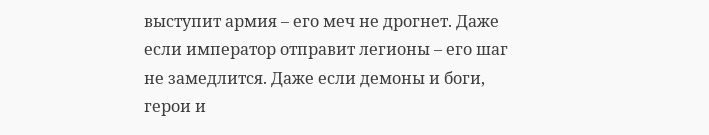выступит армия – его меч не дрогнет. Даже если император отправит легионы – его шаг не замедлится. Даже если демоны и боги, герои и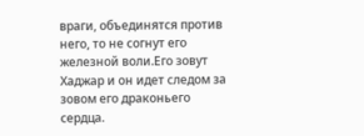враги, объединятся против него, то не согнут его железной воли.Его зовут Хаджар и он идет следом за зовом его драконьего сердца.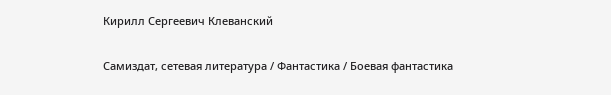Кирилл Сергеевич Клеванский

Самиздат, сетевая литература / Фантастика / Боевая фантастика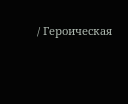/ Героическая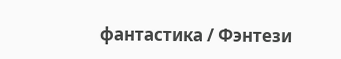фантастика / Фэнтези